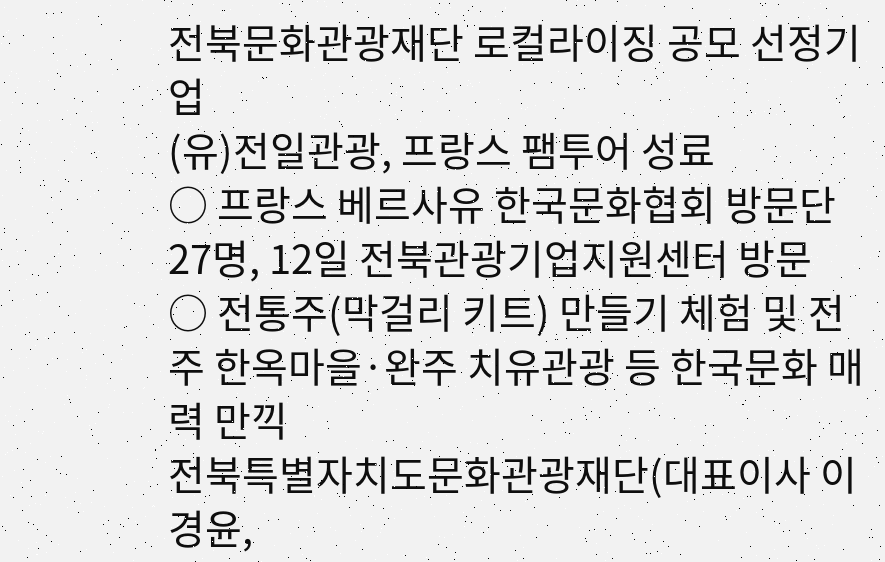전북문화관광재단 로컬라이징 공모 선정기업
(유)전일관광, 프랑스 팸투어 성료
○ 프랑스 베르사유 한국문화협회 방문단 27명, 12일 전북관광기업지원센터 방문
○ 전통주(막걸리 키트) 만들기 체험 및 전주 한옥마을·완주 치유관광 등 한국문화 매력 만끽
전북특별자치도문화관광재단(대표이사 이경윤,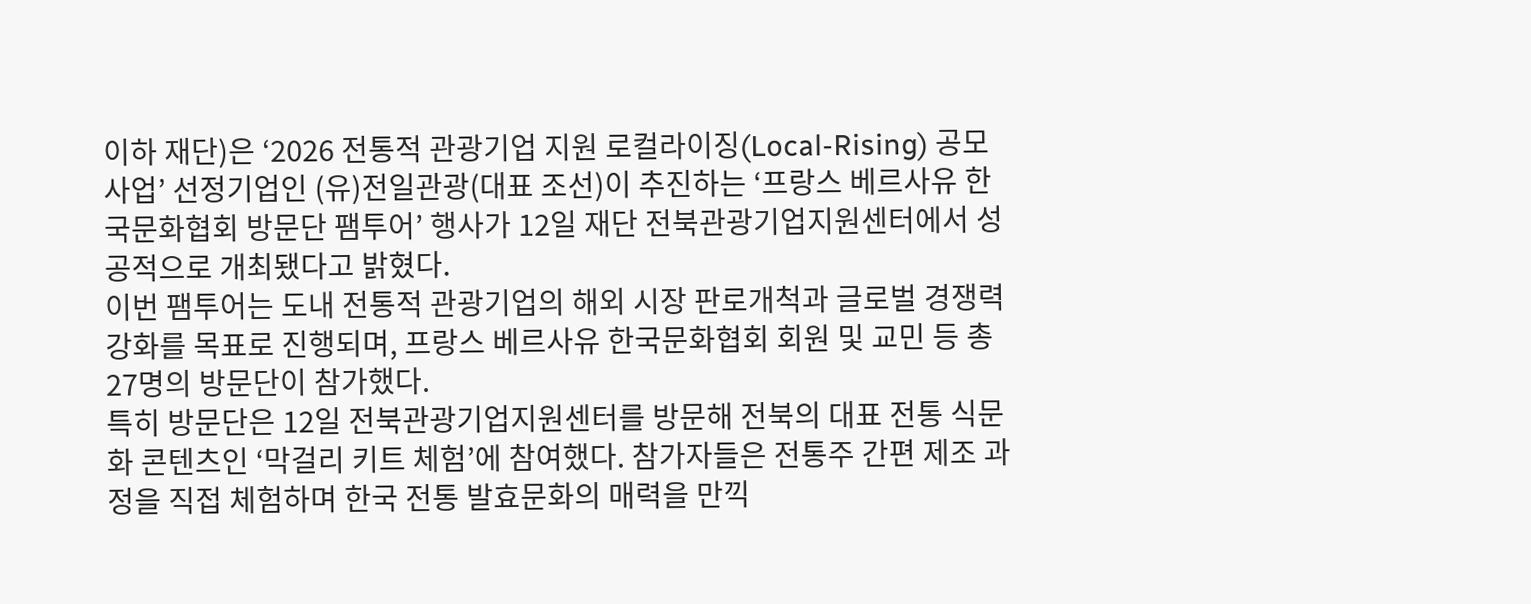이하 재단)은 ‘2026 전통적 관광기업 지원 로컬라이징(Local-Rising) 공모사업’ 선정기업인 (유)전일관광(대표 조선)이 추진하는 ‘프랑스 베르사유 한국문화협회 방문단 팸투어’ 행사가 12일 재단 전북관광기업지원센터에서 성공적으로 개최됐다고 밝혔다.
이번 팸투어는 도내 전통적 관광기업의 해외 시장 판로개척과 글로벌 경쟁력 강화를 목표로 진행되며, 프랑스 베르사유 한국문화협회 회원 및 교민 등 총 27명의 방문단이 참가했다.
특히 방문단은 12일 전북관광기업지원센터를 방문해 전북의 대표 전통 식문화 콘텐츠인 ‘막걸리 키트 체험’에 참여했다. 참가자들은 전통주 간편 제조 과정을 직접 체험하며 한국 전통 발효문화의 매력을 만끽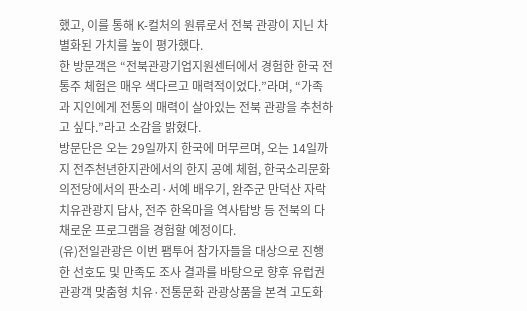했고, 이를 통해 K-컬처의 원류로서 전북 관광이 지닌 차별화된 가치를 높이 평가했다.
한 방문객은 “전북관광기업지원센터에서 경험한 한국 전통주 체험은 매우 색다르고 매력적이었다.”라며, “가족과 지인에게 전통의 매력이 살아있는 전북 관광을 추천하고 싶다.”라고 소감을 밝혔다.
방문단은 오는 29일까지 한국에 머무르며, 오는 14일까지 전주천년한지관에서의 한지 공예 체험, 한국소리문화의전당에서의 판소리·서예 배우기, 완주군 만덕산 자락 치유관광지 답사, 전주 한옥마을 역사탐방 등 전북의 다채로운 프로그램을 경험할 예정이다.
(유)전일관광은 이번 팸투어 참가자들을 대상으로 진행한 선호도 및 만족도 조사 결과를 바탕으로 향후 유럽권 관광객 맞춤형 치유·전통문화 관광상품을 본격 고도화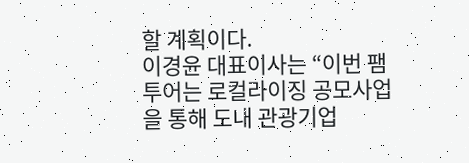할 계획이다.
이경윤 대표이사는 “이번 팸투어는 로컬라이징 공모사업을 통해 도내 관광기업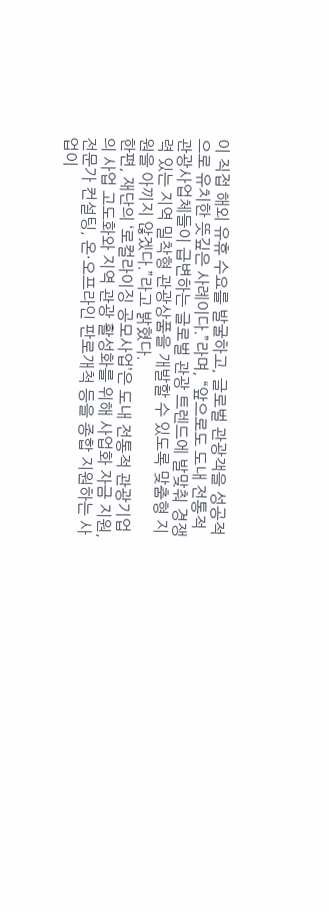이 직접 해외 유휴 수요를 발굴하고, 글로벌 관광객을 성공적으로 유치한 뜻깊은 사례이다.”라며, “앞으로도 도내 전통적 관광사업체들이 급변하는 글로벌 관광 트렌드에 발맞춰 경쟁력 있는 지역 밀착형 관광상품을 개발할 수 있도록 맞춤형 지원을 아끼지 않겠다.”라고 밝혔다.
한편, 재단의 ‘로컬라이징 공모사업’은 도내 전통적 관광기업의 사업 고도화와 지역 관광 활성화를 위해 사업화 자금 지원, 전문가 컨설팅, 온·오프라인 판로개척 등을 종합 지원하는 사업이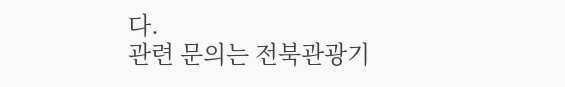다.
관련 문의는 전북관광기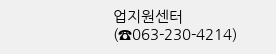업지원센터(☎063-230-4214)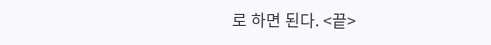로 하면 된다. <끝>